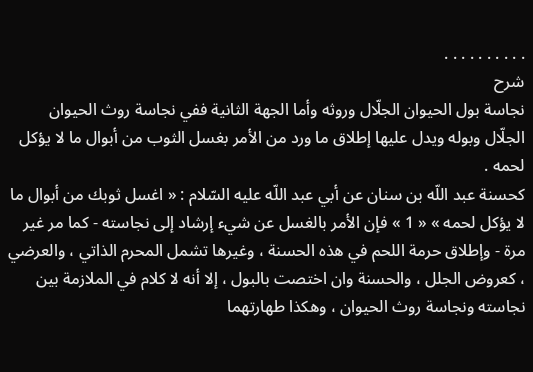. . . . . . . . . .
شرح
نجاسة بول الحيوان الجلّال وروثه وأما الجهة الثانية ففي نجاسة روث الحيوان الجلّال وبوله ويدل عليها إطلاق ما ورد من الأمر بغسل الثوب من أبوال ما لا يؤكل لحمه .
كحسنة عبد اللّه بن سنان عن أبي عبد اللّه عليه السّلام : « اغسل ثوبك من أبوال ما لا يؤكل لحمه » « 1 » فإن الأمر بالغسل عن شيء إرشاد إلى نجاسته - كما مر غير مرة - وإطلاق حرمة اللحم في هذه الحسنة ، وغيرها تشمل المحرم الذاتي ، والعرضي ، كعروض الجلل ، والحسنة وان اختصت بالبول ، إلا أنه لا كلام في الملازمة بين نجاسته ونجاسة روث الحيوان ، وهكذا طهارتهما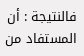فالنتيجة : أن المستفاد من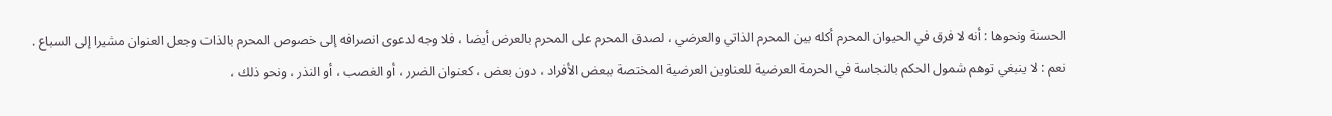الحسنة ونحوها : أنه لا فرق في الحيوان المحرم أكله بين المحرم الذاتي والعرضي ، لصدق المحرم على المحرم بالعرض أيضا ، فلا وجه لدعوى انصرافه إلى خصوص المحرم بالذات وجعل العنوان مشيرا إلى السباع .
نعم : لا ينبغي توهم شمول الحكم بالنجاسة في الحرمة العرضية للعناوين العرضية المختصة ببعض الأفراد ، دون بعض ، كعنوان الضرر ، أو الغصب ، أو النذر ، ونحو ذلك ،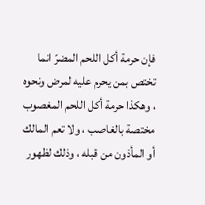فإن حرمة أكل اللحم المضرّ انما تختص بمن يحرم عليه لمرض ونحوه ، وهكذا حرمة أكل اللحم المغصوب مختصة بالغاصب ، ولا تعم المالك أو المأذون من قبله ، وذلك لظهور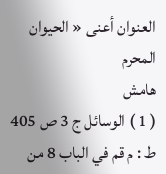العنوان أعنى « الحيوان المحرم
هامش
( 1 ) الوسائل ج 3 ص 405 ط : م قم في الباب 8 من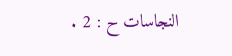النجاسات ح : 2 .